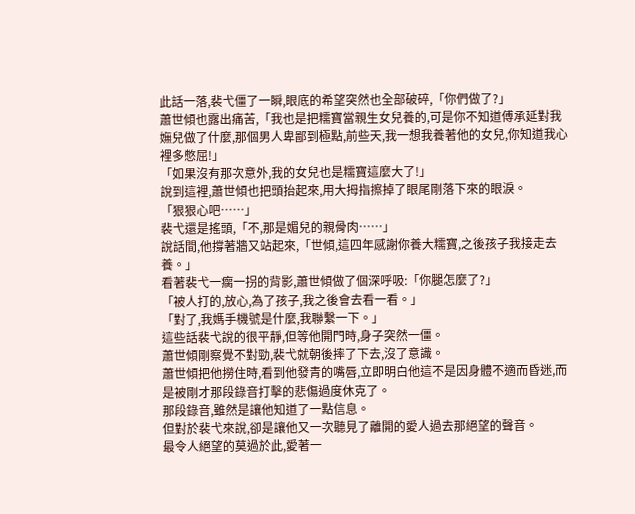此話一落,裴弋僵了一瞬,眼底的希望突然也全部破碎,「你們做了?」
蕭世傾也露出痛苦,「我也是把糯寶當親生女兒養的,可是你不知道傅承延對我嫵兒做了什麼,那個男人卑鄙到極點,前些天,我一想我養著他的女兒,你知道我心裡多憋屈!」
「如果沒有那次意外,我的女兒也是糯寶這麼大了!」
說到這裡,蕭世傾也把頭抬起來,用大拇指擦掉了眼尾剛落下來的眼淚。
「狠狠心吧……」
裴弋還是搖頭,「不,那是媚兒的親骨肉……」
說話間,他撐著牆又站起來,「世傾,這四年感謝你養大糯寶,之後孩子我接走去養。」
看著裴弋一瘸一拐的背影,蕭世傾做了個深呼吸:「你腿怎麼了?」
「被人打的,放心,為了孩子,我之後會去看一看。」
「對了,我媽手機號是什麼,我聯繫一下。」
這些話裴弋說的很平靜,但等他開門時,身子突然一僵。
蕭世傾剛察覺不對勁,裴弋就朝後摔了下去,沒了意識。
蕭世傾把他撈住時,看到他發青的嘴唇,立即明白他這不是因身體不適而昏迷,而是被剛才那段錄音打擊的悲傷過度休克了。
那段錄音,雖然是讓他知道了一點信息。
但對於裴弋來說,卻是讓他又一次聽見了離開的愛人過去那絕望的聲音。
最令人絕望的莫過於此,愛著一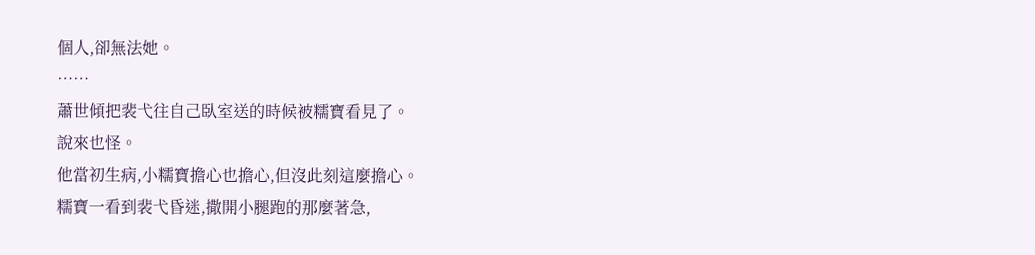個人,卻無法她。
……
蕭世傾把裴弋往自己臥室送的時候被糯寶看見了。
說來也怪。
他當初生病,小糯寶擔心也擔心,但沒此刻這麼擔心。
糯寶一看到裴弋昏迷,撒開小腿跑的那麼著急,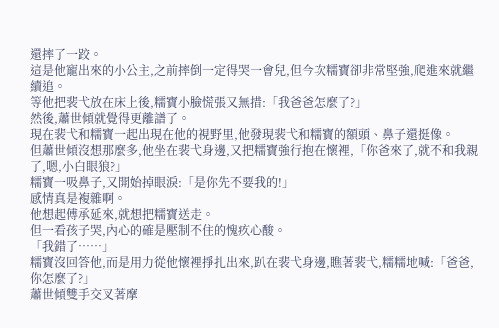還摔了一跤。
這是他寵出來的小公主,之前摔倒一定得哭一會兒,但今次糯寶卻非常堅強,爬進來就繼續追。
等他把裴弋放在床上後,糯寶小臉慌張又無措:「我爸爸怎麼了?」
然後,蕭世傾就覺得更離譜了。
現在裴弋和糯寶一起出現在他的視野里,他發現裴弋和糯寶的額頭、鼻子還挺像。
但蕭世傾沒想那麼多,他坐在裴弋身邊,又把糯寶強行抱在懷裡,「你爸來了,就不和我親了,嗯,小白眼狼?」
糯寶一吸鼻子,又開始掉眼淚:「是你先不要我的!」
感情真是複雜啊。
他想起傅承延來,就想把糯寶送走。
但一看孩子哭,內心的確是壓制不住的愧疚心酸。
「我錯了……」
糯寶沒回答他,而是用力從他懷裡掙扎出來,趴在裴弋身邊,瞧著裴弋,糯糯地喊:「爸爸,你怎麼了?」
蕭世傾雙手交叉著摩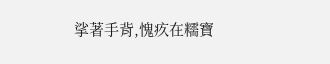挲著手背,愧疚在糯寶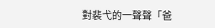對裴弋的一聲聲「爸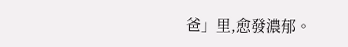爸」里,愈發濃郁。